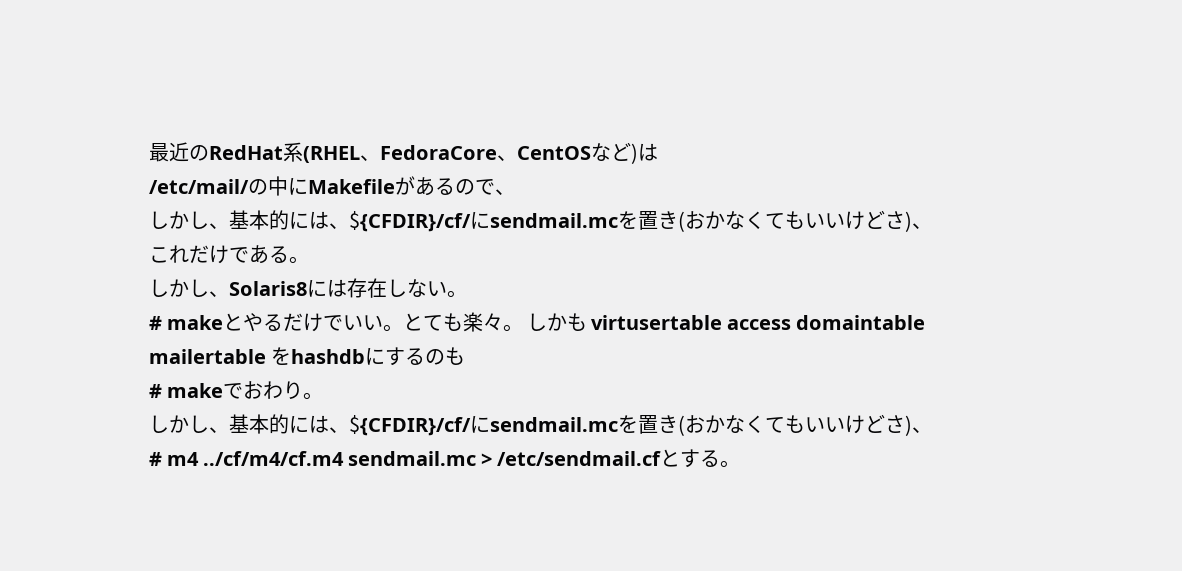最近のRedHat系(RHEL、FedoraCore、CentOSなど)は
/etc/mail/の中にMakefileがあるので、
しかし、基本的には、${CFDIR}/cf/にsendmail.mcを置き(おかなくてもいいけどさ)、
これだけである。
しかし、Solaris8には存在しない。
# makeとやるだけでいい。とても楽々。 しかも virtusertable access domaintable mailertable をhashdbにするのも
# makeでおわり。
しかし、基本的には、${CFDIR}/cf/にsendmail.mcを置き(おかなくてもいいけどさ)、
# m4 ../cf/m4/cf.m4 sendmail.mc > /etc/sendmail.cfとする。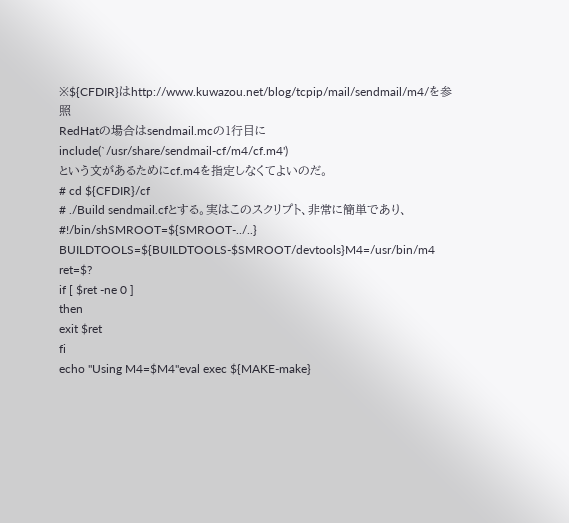※${CFDIR}はhttp://www.kuwazou.net/blog/tcpip/mail/sendmail/m4/を参照
RedHatの場合はsendmail.mcの1行目に
include(`/usr/share/sendmail-cf/m4/cf.m4')
という文があるためにcf.m4を指定しなくてよいのだ。
# cd ${CFDIR}/cf
# ./Build sendmail.cfとする。実はこのスクリプト、非常に簡単であり、
#!/bin/shSMROOT=${SMROOT-../..}
BUILDTOOLS=${BUILDTOOLS-$SMROOT/devtools}M4=/usr/bin/m4
ret=$?
if [ $ret -ne 0 ]
then
exit $ret
fi
echo "Using M4=$M4"eval exec ${MAKE-make}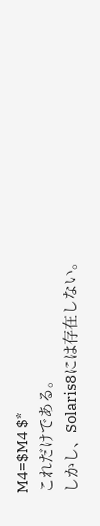M4=$M4 $*
これだけである。
しかし、Solaris8には存在しない。